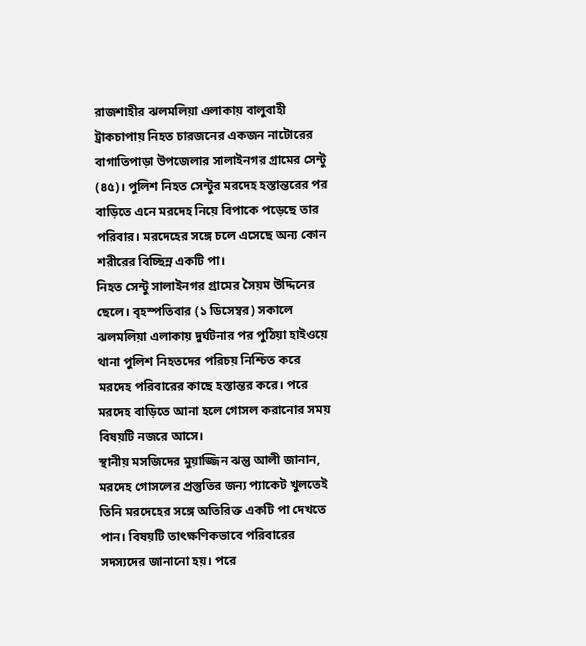রাজশাহীর ঝলমলিয়া এলাকায় বালুবাহী ট্রাকচাপায় নিহত চারজনের একজন নাটোরের বাগাতিপাড়া উপজেলার সালাইনগর গ্রামের সেন্টু (৪৫)। পুলিশ নিহত সেন্টুর মরদেহ হস্তান্তরের পর বাড়িতে এনে মরদেহ নিয়ে বিপাকে পড়েছে তার পরিবার। মরদেহের সঙ্গে চলে এসেছে অন্য কোন শরীরের বিচ্ছিন্ন একটি পা।
নিহত সেন্টু সালাইনগর গ্রামের সৈয়ম উদ্দিনের ছেলে। বৃহস্পতিবার (১ ডিসেম্বর) সকালে ঝলমলিয়া এলাকায় দুর্ঘটনার পর পুঠিয়া হাইওয়ে থানা পুলিশ নিহতদের পরিচয় নিশ্চিত করে মরদেহ পরিবারের কাছে হস্তান্তর করে। পরে মরদেহ বাড়িতে আনা হলে গোসল করানোর সময় বিষয়টি নজরে আসে।
স্থানীয় মসজিদের মুয়াজ্জিন ঝন্তু আলী জানান, মরদেহ গোসলের প্রস্তুতির জন্য প্যাকেট খুলতেই তিনি মরদেহের সঙ্গে অতিরিক্ত একটি পা দেখতে পান। বিষয়টি তাৎক্ষণিকভাবে পরিবারের সদস্যদের জানানো হয়। পরে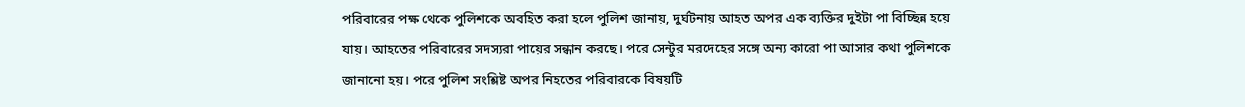পরিবারের পক্ষ থেকে পুলিশকে অবহিত করা হলে পুলিশ জানায়, দুর্ঘটনায় আহত অপর এক ব্যক্তির দুইটা পা বিচ্ছিন্ন হয়ে যায়। আহতের পরিবারের সদস্যরা পায়ের সন্ধান করছে। পরে সেন্টুর মরদেহের সঙ্গে অন্য কারো পা আসার কথা পুলিশকে জানানো হয়। পরে পুলিশ সংশ্লিষ্ট অপর নিহতের পরিবারকে বিষয়টি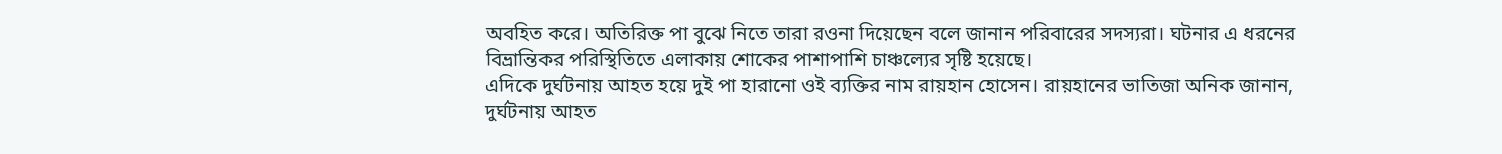অবহিত করে। অতিরিক্ত পা বুঝে নিতে তারা রওনা দিয়েছেন বলে জানান পরিবারের সদস্যরা। ঘটনার এ ধরনের বিভ্রান্তিকর পরিস্থিতিতে এলাকায় শোকের পাশাপাশি চাঞ্চল্যের সৃষ্টি হয়েছে।
এদিকে দুর্ঘটনায় আহত হয়ে দুই পা হারানো ওই ব্যক্তির নাম রায়হান হোসেন। রায়হানের ভাতিজা অনিক জানান, দুর্ঘটনায় আহত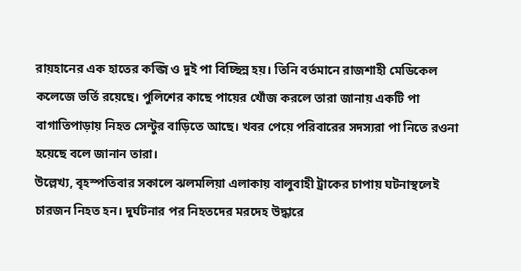রায়হানের এক হাতের কব্জি ও দুই পা বিচ্ছিন্ন হয়। তিনি বর্তমানে রাজশাহী মেডিকেল কলেজে ভর্তি রয়েছে। পুলিশের কাছে পায়ের খোঁজ করলে তারা জানায় একটি পা বাগাতিপাড়ায় নিহত সেন্টুর বাড়িতে আছে। খবর পেয়ে পরিবারের সদস্যরা পা নিতে রওনা হয়েছে বলে জানান তারা।
উল্লেখ্য, বৃহস্পতিবার সকালে ঝলমলিয়া এলাকায় বালুবাহী ট্রাকের চাপায় ঘটনাস্থলেই চারজন নিহত হন। দুর্ঘটনার পর নিহতদের মরদেহ উদ্ধারে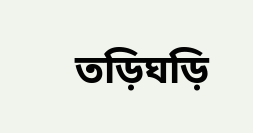তড়িঘড়ি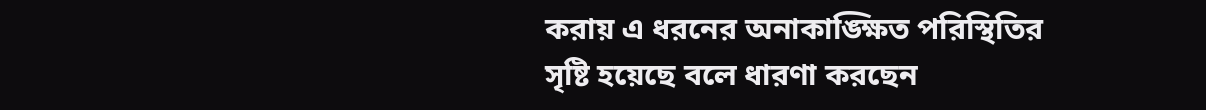করায় এ ধরনের অনাকাঙ্ক্ষিত পরিস্থিতির সৃষ্টি হয়েছে বলে ধারণা করছেন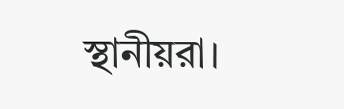স্থানীয়রা।